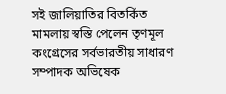সই জালিয়াতির বিতর্কিত মামলায় স্বস্তি পেলেন তৃণমূল কংগ্রেসের সর্বভারতীয় সাধারণ সম্পাদক অভিষেক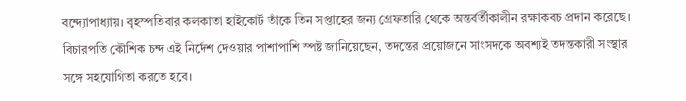বন্দ্যোপাধ্যায়। বৃহস্পতিবার কলকাতা হাইকোর্ট তাঁকে তিন সপ্তাহের জন্য গ্রেফতারি থেকে অন্তর্বর্তীকালীন রক্ষাকবচ প্রদান করেছে। বিচারপতি কৌশিক চন্দ এই নির্দেশ দেওয়ার পাশাপাশি স্পষ্ট জানিয়েছেন, তদন্তের প্রয়োজনে সাংসদকে অবশ্যই তদন্তকারী সংস্থার সঙ্গে সহযোগিতা করতে হবে।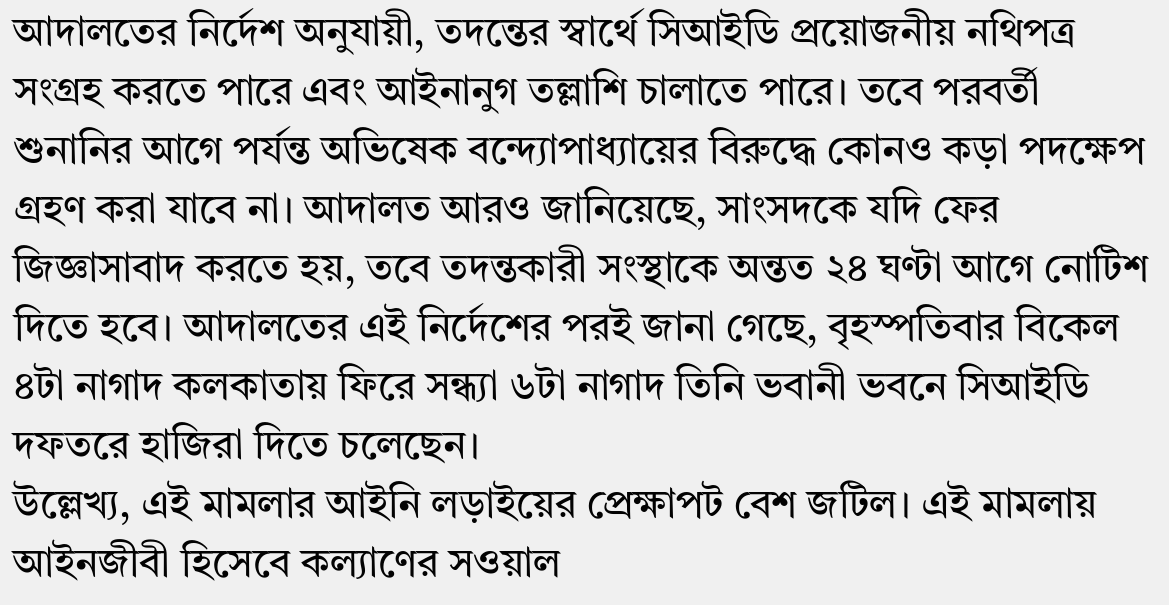আদালতের নির্দেশ অনুযায়ী, তদন্তের স্বার্থে সিআইডি প্রয়োজনীয় নথিপত্র সংগ্রহ করতে পারে এবং আইনানুগ তল্লাশি চালাতে পারে। তবে পরবর্তী শুনানির আগে পর্যন্ত অভিষেক বন্দ্যোপাধ্যায়ের বিরুদ্ধে কোনও কড়া পদক্ষেপ গ্রহণ করা যাবে না। আদালত আরও জানিয়েছে, সাংসদকে যদি ফের জিজ্ঞাসাবাদ করতে হয়, তবে তদন্তকারী সংস্থাকে অন্তত ২৪ ঘণ্টা আগে নোটিশ দিতে হবে। আদালতের এই নির্দেশের পরই জানা গেছে, বৃহস্পতিবার বিকেল ৪টা নাগাদ কলকাতায় ফিরে সন্ধ্যা ৬টা নাগাদ তিনি ভবানী ভবনে সিআইডি দফতরে হাজিরা দিতে চলেছেন।
উল্লেখ্য, এই মামলার আইনি লড়াইয়ের প্রেক্ষাপট বেশ জটিল। এই মামলায় আইনজীবী হিসেবে কল্যাণের সওয়াল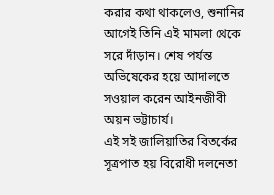করার কথা থাকলেও, শুনানির আগেই তিনি এই মামলা থেকে সরে দাঁড়ান। শেষ পর্যন্ত অভিষেকের হয়ে আদালতে সওয়াল করেন আইনজীবী অয়ন ভট্টাচার্য।
এই সই জালিয়াতির বিতর্কের সূত্রপাত হয় বিরোধী দলনেতা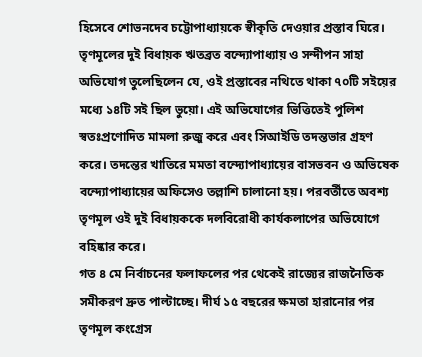হিসেবে শোভনদেব চট্টোপাধ্যায়কে স্বীকৃতি দেওয়ার প্রস্তাব ঘিরে। তৃণমূলের দুই বিধায়ক ঋতব্রত বন্দ্যোপাধ্যায় ও সন্দীপন সাহা অভিযোগ তুলেছিলেন যে, ওই প্রস্তাবের নথিতে থাকা ৭০টি সইয়ের মধ্যে ১৪টি সই ছিল ভুয়ো। এই অভিযোগের ভিত্তিতেই পুলিশ স্বতঃপ্রণোদিত মামলা রুজু করে এবং সিআইডি তদন্তভার গ্রহণ করে। তদন্তের খাতিরে মমতা বন্দ্যোপাধ্যায়ের বাসভবন ও অভিষেক বন্দ্যোপাধ্যায়ের অফিসেও তল্লাশি চালানো হয়। পরবর্তীতে অবশ্য তৃণমূল ওই দুই বিধায়ককে দলবিরোধী কার্যকলাপের অভিযোগে বহিষ্কার করে।
গত ৪ মে নির্বাচনের ফলাফলের পর থেকেই রাজ্যের রাজনৈতিক সমীকরণ দ্রুত পাল্টাচ্ছে। দীর্ঘ ১৫ বছরের ক্ষমতা হারানোর পর তৃণমূল কংগ্রেস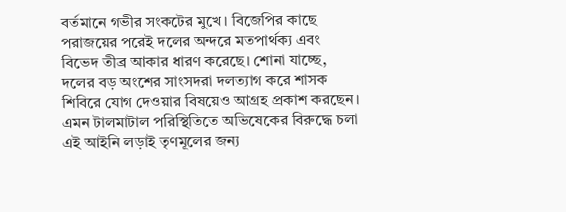বর্তমানে গভীর সংকটের মুখে। বিজেপির কাছে পরাজয়ের পরেই দলের অন্দরে মতপার্থক্য এবং বিভেদ তীব্র আকার ধারণ করেছে। শোনা যাচ্ছে, দলের বড় অংশের সাংসদরা দলত্যাগ করে শাসক শিবিরে যোগ দেওয়ার বিষয়েও আগ্রহ প্রকাশ করছেন। এমন টালমাটাল পরিস্থিতিতে অভিষেকের বিরুদ্ধে চলা এই আইনি লড়াই তৃণমূলের জন্য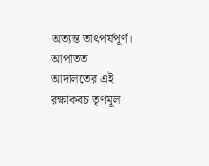অত্যন্ত তাৎপর্যপূর্ণ। আপাতত আদালতের এই রক্ষাকবচ তৃণমূল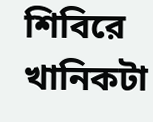শিবিরে খানিকটা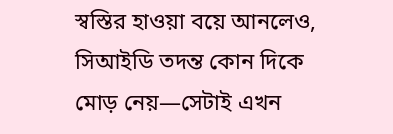স্বস্তির হাওয়া বয়ে আনলেও, সিআইডি তদন্ত কোন দিকে মোড় নেয়—সেটাই এখন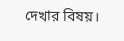দেখার বিষয়।